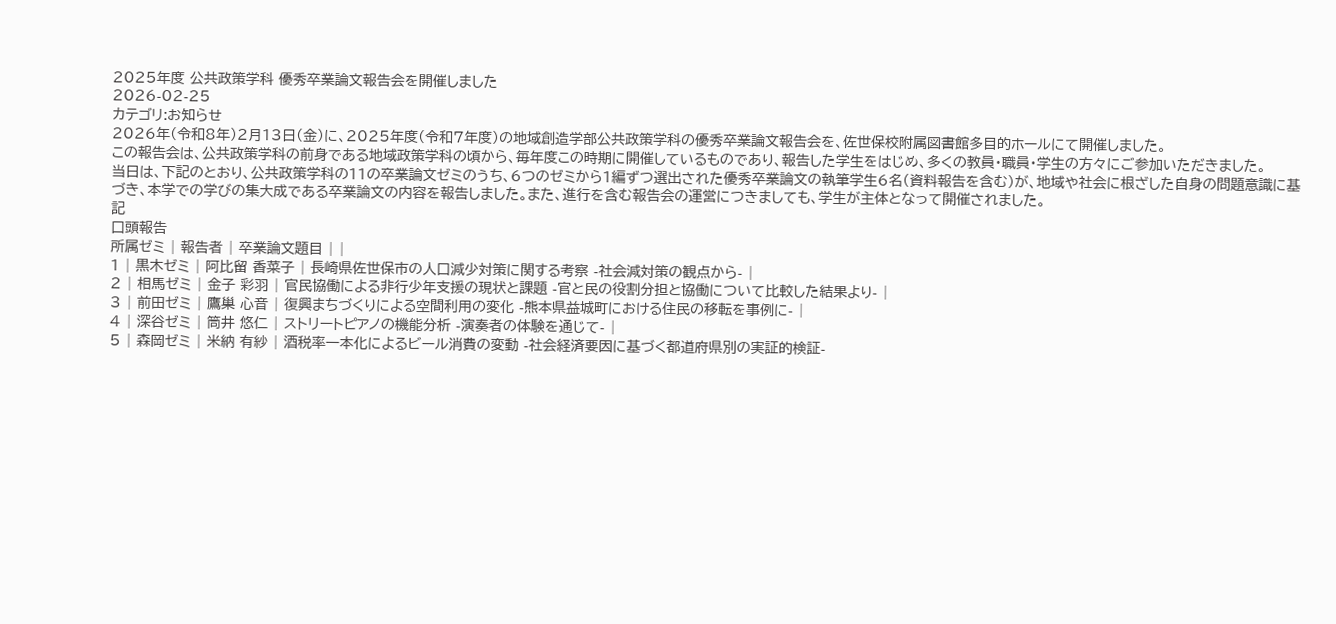2025年度 公共政策学科 優秀卒業論文報告会を開催しました
2026-02-25
カテゴリ:お知らせ
2026年(令和8年)2月13日(金)に、2025年度(令和7年度)の地域創造学部公共政策学科の優秀卒業論文報告会を、佐世保校附属図書館多目的ホールにて開催しました。
この報告会は、公共政策学科の前身である地域政策学科の頃から、毎年度この時期に開催しているものであり、報告した学生をはじめ、多くの教員・職員・学生の方々にご参加いただきました。
当日は、下記のとおり、公共政策学科の11の卒業論文ゼミのうち、6つのゼミから1編ずつ選出された優秀卒業論文の執筆学生6名(資料報告を含む)が、地域や社会に根ざした自身の問題意識に基づき、本学での学びの集大成である卒業論文の内容を報告しました。また、進行を含む報告会の運営につきましても、学生が主体となって開催されました。
記
口頭報告
所属ゼミ | 報告者 | 卒業論文題目 | |
1 | 黒木ゼミ | 阿比留 香菜子 | 長崎県佐世保市の人口減少対策に関する考察 -社会減対策の観点から- |
2 | 相馬ゼミ | 金子 彩羽 | 官民協働による非行少年支援の現状と課題 -官と民の役割分担と協働について比較した結果より- |
3 | 前田ゼミ | 鷹巢 心音 | 復興まちづくりによる空間利用の変化 -熊本県益城町における住民の移転を事例に- |
4 | 深谷ゼミ | 筒井 悠仁 | ストリートピアノの機能分析 -演奏者の体験を通じて- |
5 | 森岡ゼミ | 米納 有紗 | 酒税率一本化によるビール消費の変動 -社会経済要因に基づく都道府県別の実証的検証-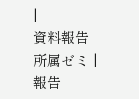|
資料報告
所属ゼミ | 報告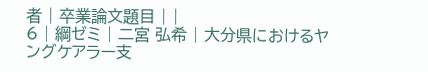者 | 卒業論文題目 | |
6 | 綱ゼミ | 二宮 弘希 | 大分県におけるヤングケアラー支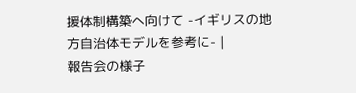援体制構築へ向けて -イギリスの地方自治体モデルを参考に- |
報告会の様子